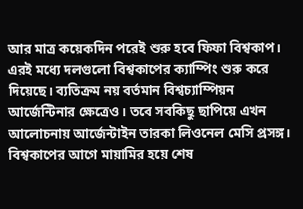আর মাত্র কয়েকদিন পরেই শুরু হবে ফিফা বিশ্বকাপ। এরই মধ্যে দলগুলো বিশ্বকাপের ক্যাম্পিং শুরু করে দিয়েছে। ব্যতিক্রম নয় বর্তমান বিশ্বচ্যাম্পিয়ন আর্জেন্টিনার ক্ষেত্রেও। তবে সবকিছু ছাপিয়ে এখন আলোচনায় আর্জেন্টাইন তারকা লিওনেল মেসি প্রসঙ্গ।
বিশ্বকাপের আগে মায়ামির হয়ে শেষ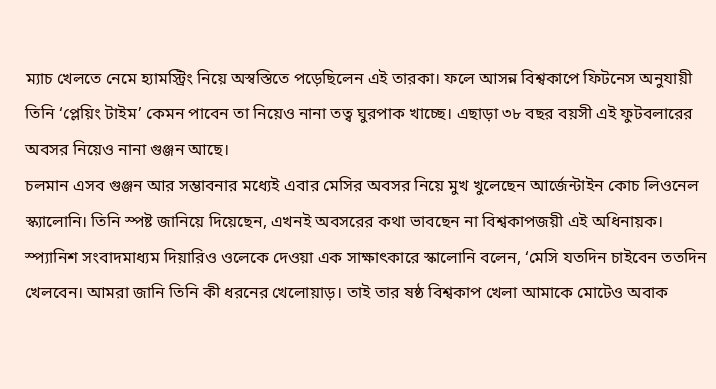ম্যাচ খেলতে নেমে হ্যামস্ট্রিং নিয়ে অস্বস্তিতে পড়েছিলেন এই তারকা। ফলে আসন্ন বিশ্বকাপে ফিটনেস অনুযায়ী তিনি ‘প্লেয়িং টাইম’ কেমন পাবেন তা নিয়েও নানা তত্ব ঘুরপাক খাচ্ছে। এছাড়া ৩৮ বছর বয়সী এই ফুটবলারের অবসর নিয়েও নানা গুঞ্জন আছে।
চলমান এসব গুঞ্জন আর সম্ভাবনার মধ্যেই এবার মেসির অবসর নিয়ে মুখ খুলেছেন আর্জেন্টাইন কোচ লিওনেল স্ক্যালোনি। তিনি স্পষ্ট জানিয়ে দিয়েছেন, এখনই অবসরের কথা ভাবছেন না বিশ্বকাপজয়ী এই অধিনায়ক।
স্প্যানিশ সংবাদমাধ্যম দিয়ারিও ওলেকে দেওয়া এক সাক্ষাৎকারে স্কালোনি বলেন, ‘মেসি যতদিন চাইবেন ততদিন খেলবেন। আমরা জানি তিনি কী ধরনের খেলোয়াড়। তাই তার ষষ্ঠ বিশ্বকাপ খেলা আমাকে মোটেও অবাক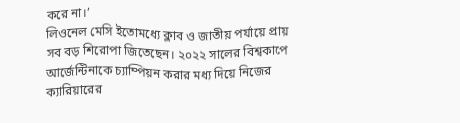করে না।’
লিওনেল মেসি ইতোমধ্যে ক্লাব ও জাতীয় পর্যায়ে প্রায় সব বড় শিরোপা জিতেছেন। ২০২২ সালের বিশ্বকাপে আর্জেন্টিনাকে চ্যাম্পিয়ন করার মধ্য দিয়ে নিজের ক্যারিয়ারের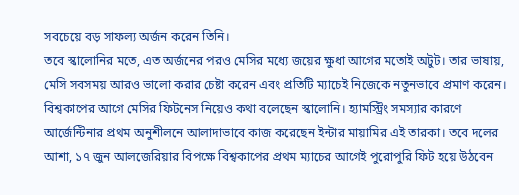সবচেয়ে বড় সাফল্য অর্জন করেন তিনি।
তবে স্কালোনির মতে, এত অর্জনের পরও মেসির মধ্যে জয়ের ক্ষুধা আগের মতোই অটুট। তার ভাষায়, মেসি সবসময় আরও ভালো করার চেষ্টা করেন এবং প্রতিটি ম্যাচেই নিজেকে নতুনভাবে প্রমাণ করেন।
বিশ্বকাপের আগে মেসির ফিটনেস নিয়েও কথা বলেছেন স্কালোনি। হ্যামস্ট্রিং সমস্যার কারণে আর্জেন্টিনার প্রথম অনুশীলনে আলাদাভাবে কাজ করেছেন ইন্টার মায়ামির এই তারকা। তবে দলের আশা, ১৭ জুন আলজেরিয়ার বিপক্ষে বিশ্বকাপের প্রথম ম্যাচের আগেই পুরোপুরি ফিট হয়ে উঠবেন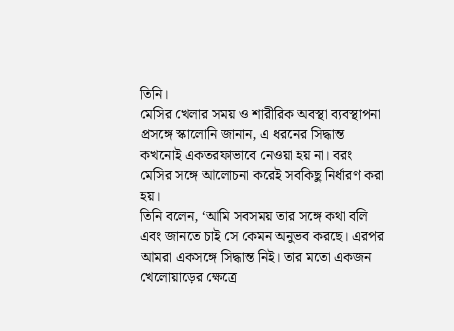তিনি।
মেসির খেলার সময় ও শারীরিক অবস্থা ব্যবস্থাপনা প্রসঙ্গে স্কালোনি জানান, এ ধরনের সিদ্ধান্ত কখনোই একতরফাভাবে নেওয়া হয় না। বরং মেসির সঙ্গে আলোচনা করেই সবকিছু নির্ধারণ করা হয়।
তিনি বলেন, ‘আমি সবসময় তার সঙ্গে কথা বলি এবং জানতে চাই সে কেমন অনুভব করছে। এরপর আমরা একসঙ্গে সিদ্ধান্ত নিই। তার মতো একজন খেলোয়াড়ের ক্ষেত্রে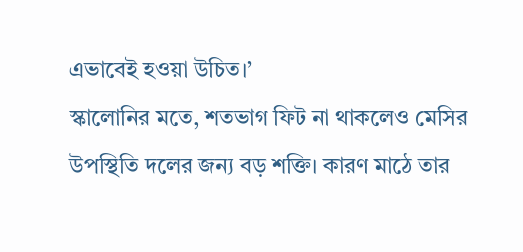এভাবেই হওয়া উচিত।’
স্কালোনির মতে, শতভাগ ফিট না থাকলেও মেসির উপস্থিতি দলের জন্য বড় শক্তি। কারণ মাঠে তার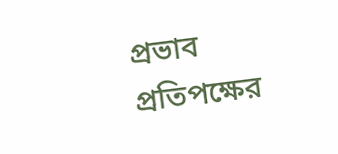প্রভাব প্রতিপক্ষের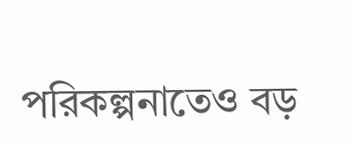পরিকল্পনাতেও বড়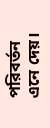পরিবর্তন এনে দেয়।